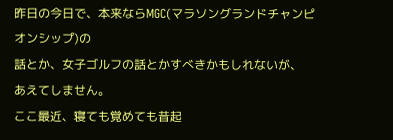昨日の今日で、本来ならMGC(マラソングランドチャンピオンシップ)の
話とか、女子ゴルフの話とかすべきかもしれないが、
あえてしません。
ここ最近、寝ても覚めても昔起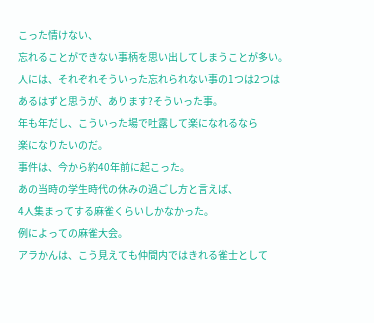こった情けない、
忘れることができない事柄を思い出してしまうことが多い。
人には、それぞれそういった忘れられない事の1つは2つは
あるはずと思うが、あります?そういった事。
年も年だし、こういった場で吐露して楽になれるなら
楽になりたいのだ。
事件は、今から約40年前に起こった。
あの当時の学生時代の休みの過ごし方と言えば、
4人集まってする麻雀くらいしかなかった。
例によっての麻雀大会。
アラかんは、こう見えても仲間内ではきれる雀士として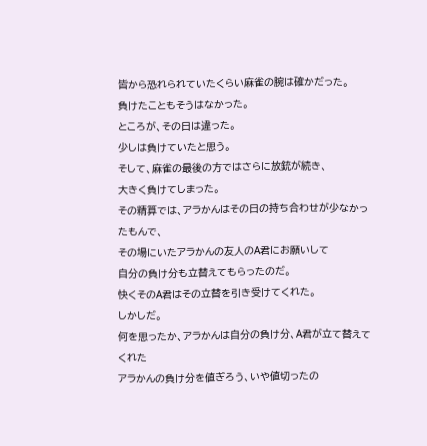皆から恐れられていたくらい麻雀の腕は確かだった。
負けたこともそうはなかった。
ところが、その日は違った。
少しは負けていたと思う。
そして、麻雀の最後の方ではさらに放銃が続き、
大きく負けてしまった。
その精算では、アラかんはその日の持ち合わせが少なかったもんで、
その場にいたアラかんの友人のA君にお願いして
自分の負け分も立替えてもらったのだ。
快くそのA君はその立替を引き受けてくれた。
しかしだ。
何を思ったか、アラかんは自分の負け分、A君が立て替えてくれた
アラかんの負け分を値ぎろう、いや値切ったの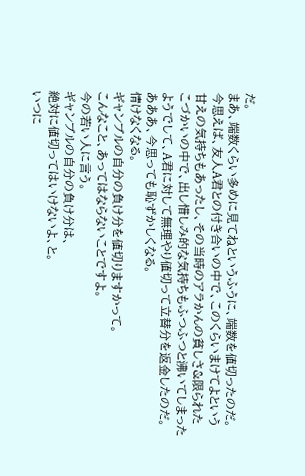だ。
まあ、端数くらい多めに見てねというふうに、端数を値切ったのだ。
今思えば、友人A君との付き合いの中で、このくらいまけてよという
甘えの気持ちもあったし、その当時のアラかんの貧しさ&限られた
こづかいの中で、出し惜しみ的な気持ちもふつふつと沸いてしまった
ようでして、A君に対して無理やり値切って立替分を返金したのだ。
あああ、今思っても恥ずかしくなる。
情けなくなる。
ギャンブルの自分の負け分を値切りますかって。
こんなこと、あってはならないことですよ。
今の若い人に言う。
ギャンブルの自分の負け分は、
絶対に値切ってはいけないよ、と。
いつに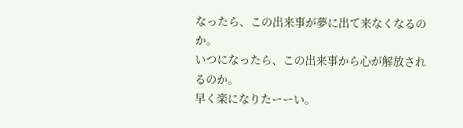なったら、この出来事が夢に出て来なくなるのか。
いつになったら、この出来事から心が解放されるのか。
早く楽になりたーーい。